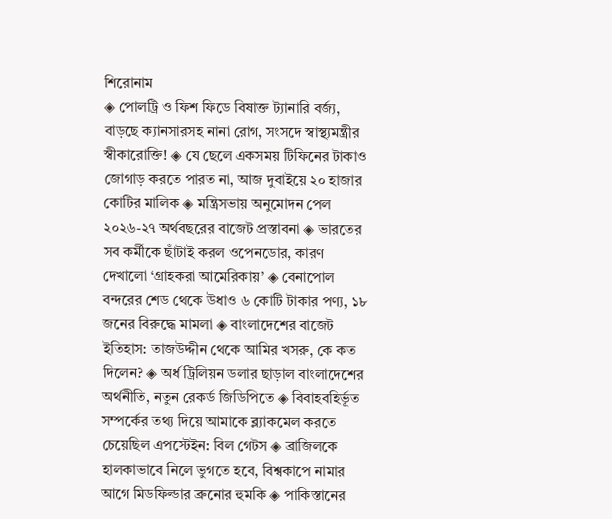শিরোনাম
◈ পোলট্রি ও ফিশ ফিডে বিষাক্ত ট্যানারি বর্জ্য, বাড়ছে ক্যানসারসহ নানা রোগ, সংসদে স্বাস্থ্যমন্ত্রীর স্বীকারোক্তি! ◈ যে ছেলে একসময় টিফিনের টাকাও জোগাড় করতে পারত না, আজ দুবাইয়ে ২০ হাজার কোটির মালিক ◈ মন্ত্রিসভায় অনুমোদন পেল ২০২৬-২৭ অর্থবছরের বাজেট প্রস্তাবনা ◈ ভারতের সব কর্মীকে ছাঁটাই করল ওপেনডোর, কারণ দেখালো ‘গ্রাহকরা আমেরিকায়’ ◈ বেনাপোল বন্দরের শেড থেকে উধাও ৬ কোটি টাকার পণ্য, ১৮ জনের বিরুদ্ধে মামলা ◈ বাংলাদেশের বাজেট ইতিহাস: তাজউদ্দীন থেকে আমির খসরু, কে কত দিলেন? ◈ অর্ধ ট্রিলিয়ন ডলার ছাড়াল বাংলাদেশের অর্থনীতি, নতুন রেকর্ড জিডিপিতে ◈ বিবাহবহির্ভূত সম্পর্কের তথ্য দিয়ে আমাকে ব্ল্যাকমেল করতে চেয়েছিল এপস্টেইন: বিল গেটস ◈ ব্রাজিলকে হালকাভাবে নিলে ভুগতে হবে, বিশ্বকাপে নামার আগে মিডফিল্ডার ব্রুনোর হুম‌কি ◈ পা‌কিস্তা‌নের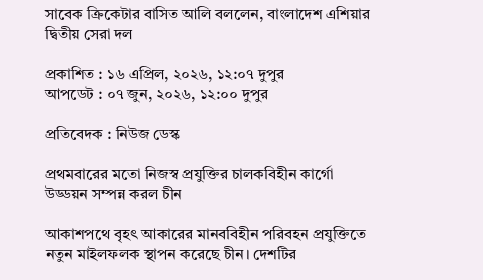সা‌বেক ক্রিকেটার বা‌সিত আ‌লি বল‌লেন, বাংলাদেশ এশিয়ার দ্বিতীয় সেরা দল

প্রকাশিত : ১৬ এপ্রিল, ২০২৬, ১২:০৭ দুপুর
আপডেট : ০৭ জুন, ২০২৬, ১২:০০ দুপুর

প্রতিবেদক : নিউজ ডেস্ক

প্রথমবারের মতো নিজস্ব প্রযুক্তির চালকবিহীন কার্গো উড্ডয়ন সম্পন্ন করল চীন

আকাশপথে বৃহৎ আকারের মানববিহীন পরিবহন প্রযুক্তিতে নতুন মাইলফলক স্থাপন করেছে চীন। দেশটির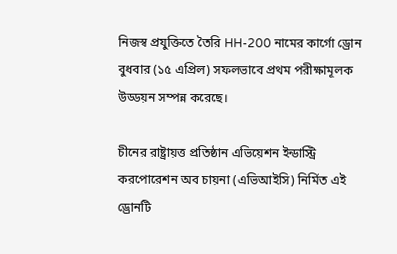নিজস্ব প্রযুক্তিতে তৈরি HH-200 নামের কার্গো ড্রোন বুধবার (১৫ এপ্রিল) সফলভাবে প্রথম পরীক্ষামূলক উড্ডয়ন সম্পন্ন করেছে।

চীনের রাষ্ট্রায়ত্ত প্রতিষ্ঠান এভিয়েশন ইন্ডাস্ট্রি করপোরেশন অব চায়না (এভিআইসি) নির্মিত এই ড্রোনটি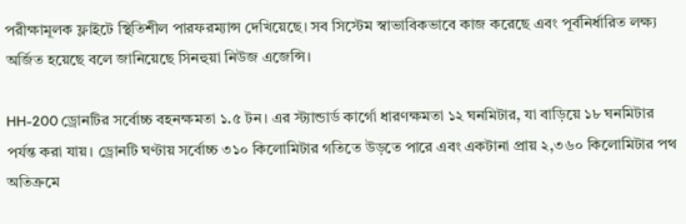পরীক্ষামূলক ফ্লাইটে স্থিতিশীল পারফরম্যান্স দেখিয়েছে। সব সিস্টেম স্বাভাবিকভাবে কাজ করেছে এবং পূর্বনির্ধারিত লক্ষ্য অর্জিত হয়েছে বলে জানিয়েছে সিনহুয়া নিউজ এজেন্সি।

HH-200 ড্রোনটির সর্বোচ্চ বহনক্ষমতা ১.৫ টন। এর স্ট্যান্ডার্ড কার্গো ধারণক্ষমতা ১২ ঘনমিটার, যা বাড়িয়ে ১৮ ঘনমিটার পর্যন্ত করা যায়। ড্রোনটি ঘণ্টায় সর্বোচ্চ ৩১০ কিলোমিটার গতিতে উড়তে পারে এবং একটানা প্রায় ২,৩৬০ কিলোমিটার পথ অতিক্রমে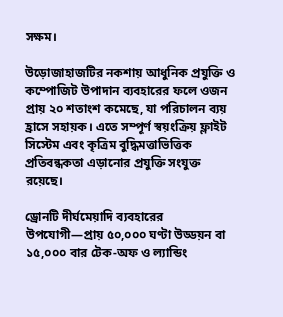সক্ষম।

উড়োজাহাজটির নকশায় আধুনিক প্রযুক্তি ও কম্পোজিট উপাদান ব্যবহারের ফলে ওজন প্রায় ২০ শতাংশ কমেছে, যা পরিচালন ব্যয় হ্রাসে সহায়ক। এতে সম্পূর্ণ স্বয়ংক্রিয় ফ্লাইট সিস্টেম এবং কৃত্রিম বুদ্ধিমত্তাভিত্তিক প্রতিবন্ধকতা এড়ানোর প্রযুক্তি সংযুক্ত রয়েছে।

ড্রোনটি দীর্ঘমেয়াদি ব্যবহারের উপযোগী—প্রায় ৫০,০০০ ঘণ্টা উড্ডয়ন বা ১৫,০০০ বার টেক-অফ ও ল্যান্ডিং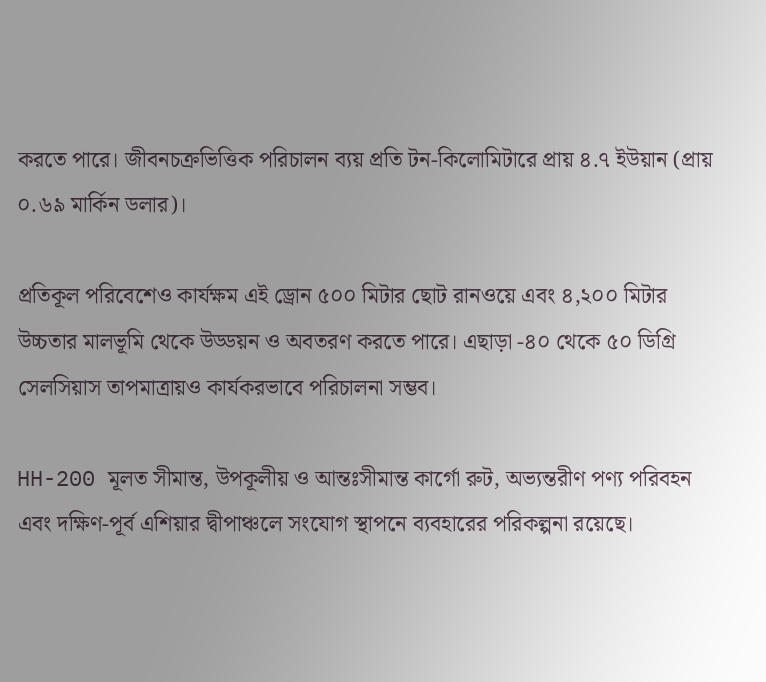করতে পারে। জীবনচক্রভিত্তিক পরিচালন ব্যয় প্রতি টন-কিলোমিটারে প্রায় ৪.৭ ইউয়ান (প্রায় ০.৬৯ মার্কিন ডলার)।

প্রতিকূল পরিবেশেও কার্যক্ষম এই ড্রোন ৫০০ মিটার ছোট রানওয়ে এবং ৪,২০০ মিটার উচ্চতার মালভূমি থেকে উড্ডয়ন ও অবতরণ করতে পারে। এছাড়া -৪০ থেকে ৫০ ডিগ্রি সেলসিয়াস তাপমাত্রায়ও কার্যকরভাবে পরিচালনা সম্ভব।

HH-200 মূলত সীমান্ত, উপকূলীয় ও আন্তঃসীমান্ত কার্গো রুট, অভ্যন্তরীণ পণ্য পরিবহন এবং দক্ষিণ-পূর্ব এশিয়ার দ্বীপাঞ্চলে সংযোগ স্থাপনে ব্যবহারের পরিকল্পনা রয়েছে।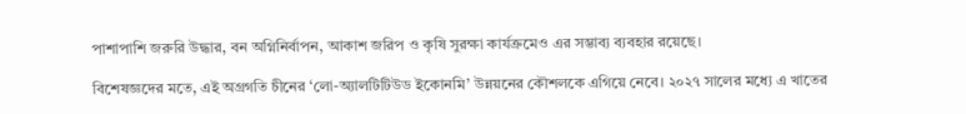পাশাপাশি জরুরি উদ্ধার, বন অগ্নিনির্বাপন, আকাশ জরিপ ও কৃষি সুরক্ষা কার্যক্রমেও এর সম্ভাব্য ব্যবহার রয়েছে।

বিশেষজ্ঞদের মতে, এই অগ্রগতি চীনের ‘লো-অ্যালটিটিউড ইকোনমি’ উন্নয়নের কৌশলকে এগিয়ে নেবে। ২০২৭ সালের মধ্যে এ খাতের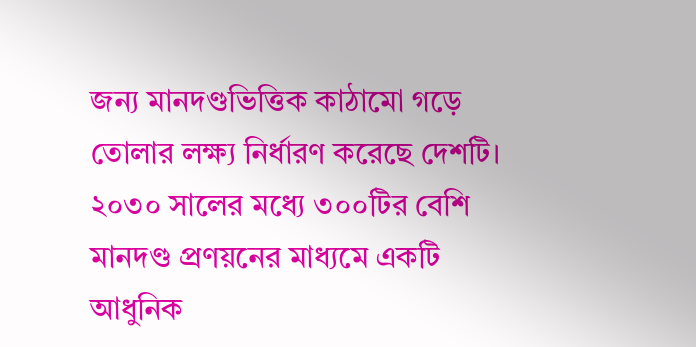জন্য মানদণ্ডভিত্তিক কাঠামো গড়ে তোলার লক্ষ্য নির্ধারণ করেছে দেশটি। ২০৩০ সালের মধ্যে ৩০০টির বেশি মানদণ্ড প্রণয়নের মাধ্যমে একটি আধুনিক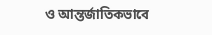ও আন্তর্জাতিকভাবে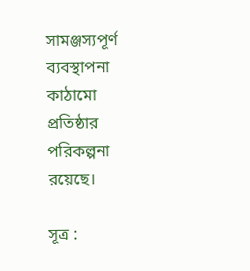সামঞ্জস্যপূর্ণ ব্যবস্থাপনা কাঠামো প্রতিষ্ঠার পরিকল্পনা রয়েছে।

সূত্র :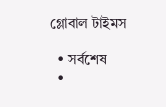গ্লোবাল টাইমস

  • সর্বশেষ
  •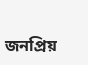জনপ্রিয়